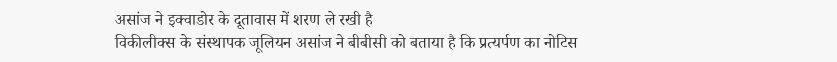असांज ने इक्वाडोर के दूतावास में शरण ले रखी है
विकीलीक्स के संस्थापक जूलियन असांज ने बीबीसी को बताया है कि प्रत्यर्पण का नोटिस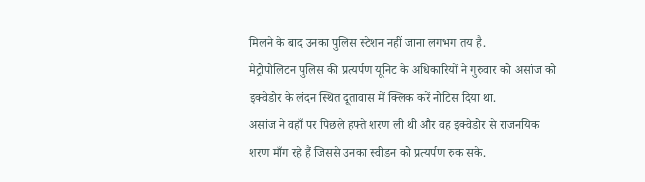मिलने के बाद उनका पुलिस स्टेशन नहीं जाना लगभग तय है.
मेट्रोपोलिटन पुलिस की प्रत्यर्पण यूनिट के अधिकारियों ने गुरुवार को असांज को इक्वेडोर के लंदन स्थित दूतावास में क्लिक करें नोटिस दिया था.
असांज ने वहाँ पर पिछले हफ्ते शरण ली थी और वह इक्वेडोर से राजनयिक शरण माँग रहे हैं जिससे उनका स्वीडन को प्रत्यर्पण रुक सके.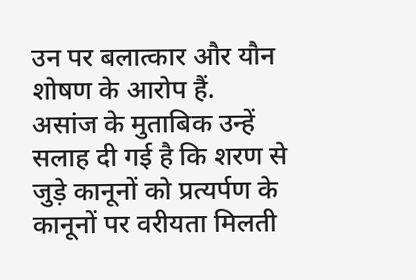उन पर बलात्कार और यौन शोषण के आरोप हैं.
असांज के मुताबिक उन्हें सलाह दी गई है कि शरण से जुड़े कानूनों को प्रत्यर्पण के कानूनों पर वरीयता मिलती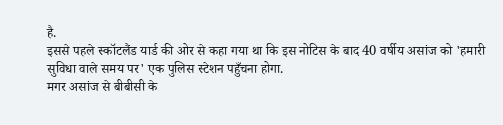है.
इससे पहले स्कॉटलैंड यार्ड की ओर से कहा गया था कि इस नोटिस के बाद 40 वर्षीय असांज को 'हमारी सुविधा वाले समय पर' एक पुलिस स्टेशन पहुँचना होगा.
मगर असांज से बीबीसी के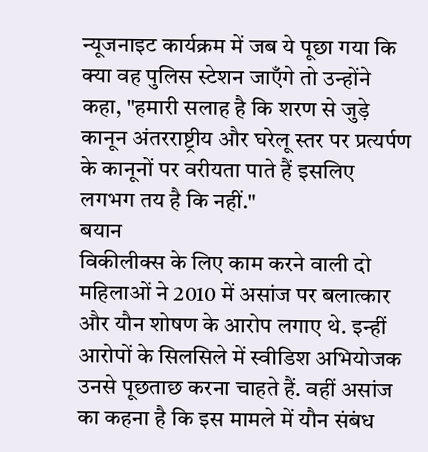न्यूजनाइट कार्यक्रम में जब ये पूछा गया कि क्या वह पुलिस स्टेशन जाएँगे तो उन्होंने कहा, "हमारी सलाह है कि शरण से जुड़े कानून अंतरराष्ट्रीय और घरेलू स्तर पर प्रत्यर्पण के कानूनों पर वरीयता पाते हैं इसलिए लगभग तय है कि नहीं."
बयान
विकीलीक्स के लिए काम करने वाली दो महिलाओं ने 2010 में असांज पर बलात्कार और यौन शोषण के आरोप लगाए थे. इन्हीं आरोपों के सिलसिले में स्वीडिश अभियोजक उनसे पूछताछ करना चाहते हैं. वहीं असांज का कहना है कि इस मामले में यौन संबंध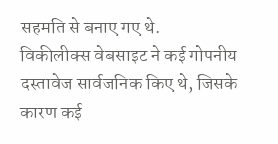सहमति से बनाए गए थे.
विकीलीक्स वेबसाइट ने कई गोपनीय दस्तावेज सार्वजनिक किए थे, जिसके कारण कई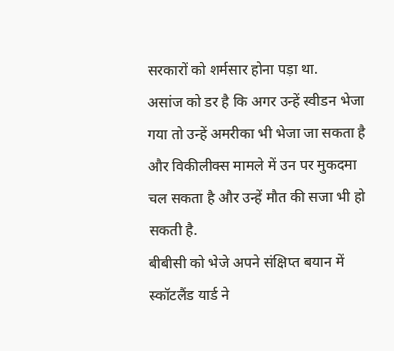सरकारों को शर्मसार होना पड़ा था.
असांज को डर है कि अगर उन्हें स्वीडन भेजा गया तो उन्हें अमरीका भी भेजा जा सकता है और विकीलीक्स मामले में उन पर मुकदमा चल सकता है और उन्हें मौत की सजा भी हो सकती है.
बीबीसी को भेजे अपने संक्षिप्त बयान में स्कॉटलैंड यार्ड ने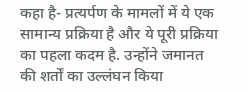कहा है- प्रत्यर्पण के मामलों में ये एक सामान्य प्रक्रिया है और ये पूरी प्रक्रिया का पहला कदम है. उन्होंने जमानत की शर्तों का उल्लंघन किया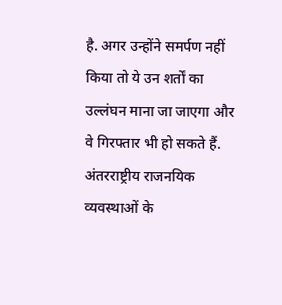है. अगर उन्होंने समर्पण नहीं किया तो ये उन शर्तों का उल्लंघन माना जा जाएगा और वे गिरफ्तार भी हो सकते हैं.
अंतरराष्ट्रीय राजनयिक व्यवस्थाओं के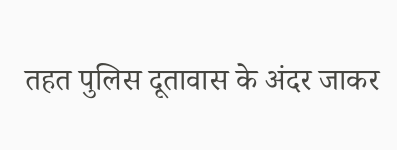तहत पुलिस दूतावास के अंदर जाकर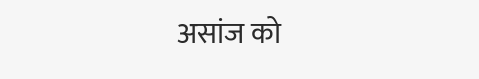असांज को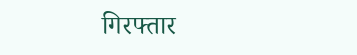गिरफ्तार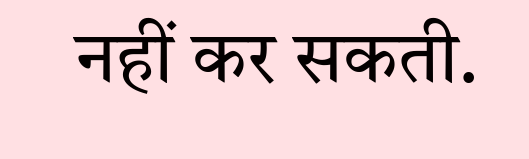नहीं कर सकती.